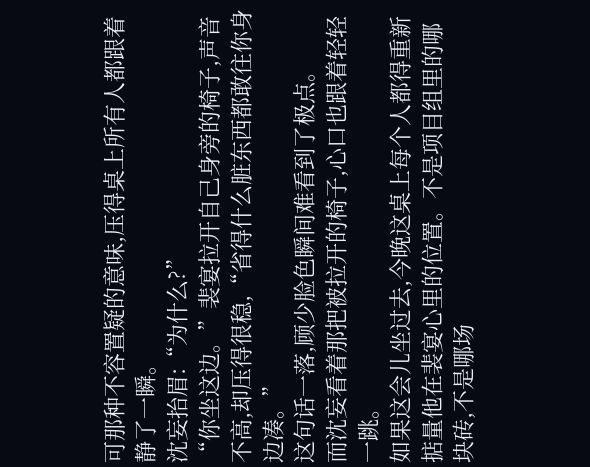可那种不容置疑的意味,压得桌上所有人都跟着静了一瞬。
沈妄抬眉:“为什么?”
“你坐这边。”裴宴拉开自己身旁的椅子,声音不高,却压得很稳,“省得什么脏东西都敢往你身边凑。”
这句话一落,顾少脸色瞬间难看到了极点。
而沈妄看着那把被拉开的椅子,心口也跟着轻轻一跳。
如果这会儿坐过去,今晚这桌上每个人都得重新掂量他在裴宴心里的位置。不是项目组里的哪块砖,不是哪场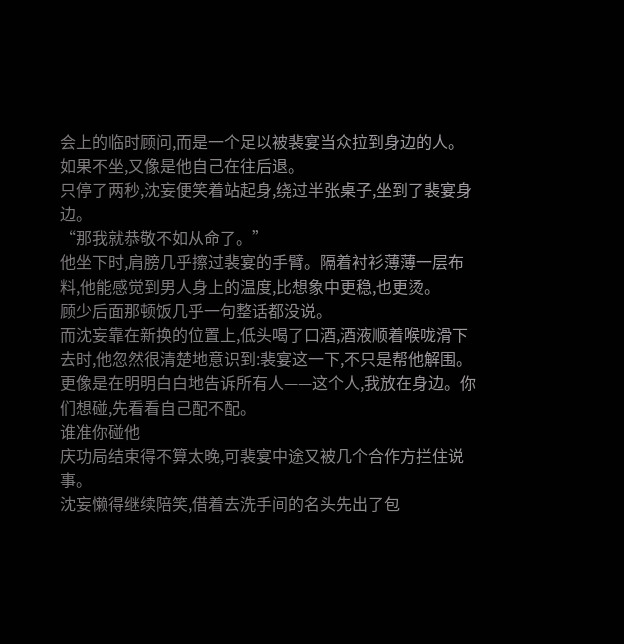会上的临时顾问,而是一个足以被裴宴当众拉到身边的人。
如果不坐,又像是他自己在往后退。
只停了两秒,沈妄便笑着站起身,绕过半张桌子,坐到了裴宴身边。
“那我就恭敬不如从命了。”
他坐下时,肩膀几乎擦过裴宴的手臂。隔着衬衫薄薄一层布料,他能感觉到男人身上的温度,比想象中更稳,也更烫。
顾少后面那顿饭几乎一句整话都没说。
而沈妄靠在新换的位置上,低头喝了口酒,酒液顺着喉咙滑下去时,他忽然很清楚地意识到:裴宴这一下,不只是帮他解围。
更像是在明明白白地告诉所有人——这个人,我放在身边。你们想碰,先看看自己配不配。
谁准你碰他
庆功局结束得不算太晚,可裴宴中途又被几个合作方拦住说事。
沈妄懒得继续陪笑,借着去洗手间的名头先出了包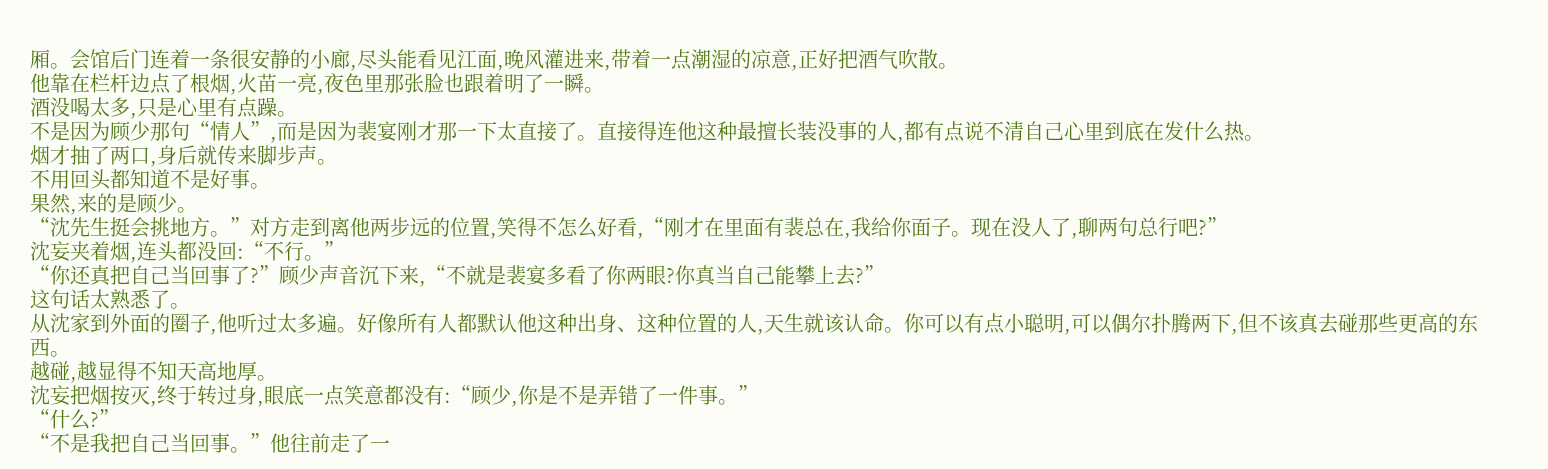厢。会馆后门连着一条很安静的小廊,尽头能看见江面,晚风灌进来,带着一点潮湿的凉意,正好把酒气吹散。
他靠在栏杆边点了根烟,火苗一亮,夜色里那张脸也跟着明了一瞬。
酒没喝太多,只是心里有点躁。
不是因为顾少那句“情人”,而是因为裴宴刚才那一下太直接了。直接得连他这种最擅长装没事的人,都有点说不清自己心里到底在发什么热。
烟才抽了两口,身后就传来脚步声。
不用回头都知道不是好事。
果然,来的是顾少。
“沈先生挺会挑地方。”对方走到离他两步远的位置,笑得不怎么好看,“刚才在里面有裴总在,我给你面子。现在没人了,聊两句总行吧?”
沈妄夹着烟,连头都没回:“不行。”
“你还真把自己当回事了?”顾少声音沉下来,“不就是裴宴多看了你两眼?你真当自己能攀上去?”
这句话太熟悉了。
从沈家到外面的圈子,他听过太多遍。好像所有人都默认他这种出身、这种位置的人,天生就该认命。你可以有点小聪明,可以偶尔扑腾两下,但不该真去碰那些更高的东西。
越碰,越显得不知天高地厚。
沈妄把烟按灭,终于转过身,眼底一点笑意都没有:“顾少,你是不是弄错了一件事。”
“什么?”
“不是我把自己当回事。”他往前走了一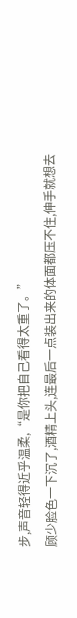步,声音轻得近乎温柔,“是你把自己看得太重了。”
顾少脸色一下沉了,酒精上头,连最后一点装出来的体面都压不住,伸手就想去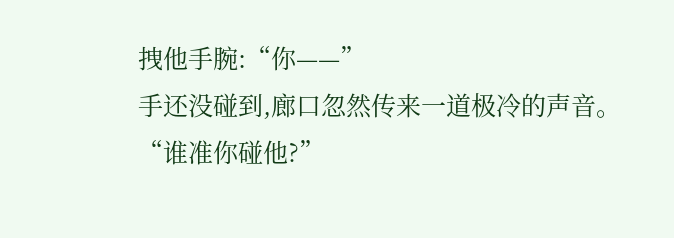拽他手腕:“你——”
手还没碰到,廊口忽然传来一道极冷的声音。
“谁准你碰他?”